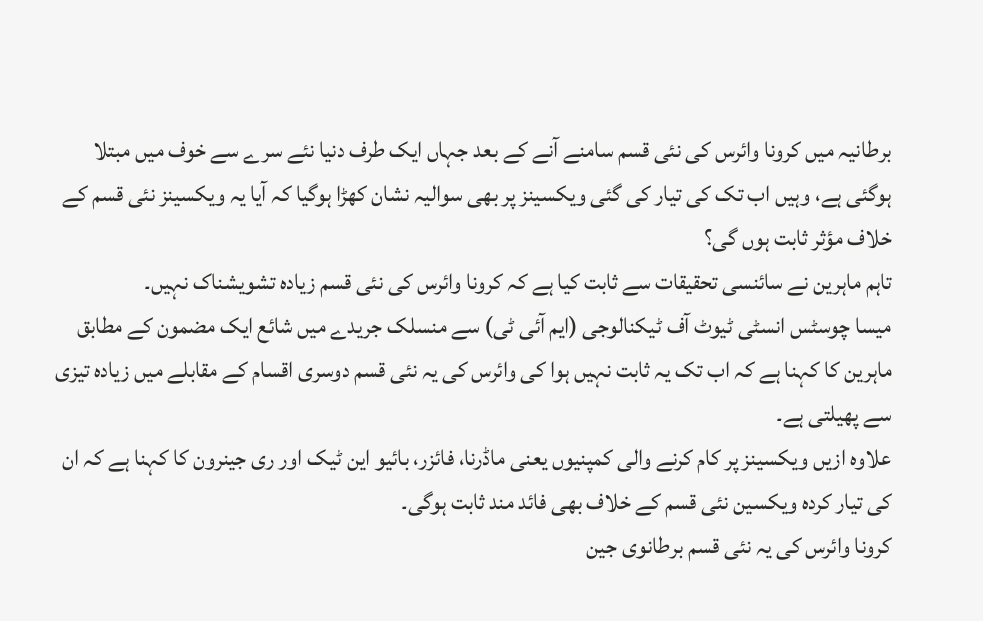برطانیہ میں کرونا وائرس کی نئی قسم سامنے آنے کے بعد جہاں ایک طرف دنیا نئے سرے سے خوف میں مبتلا ہوگئی ہے، وہیں اب تک کی تیار کی گئی ویکسینز پر بھی سوالیہ نشان کھڑا ہوگیا کہ آیا یہ ویکسینز نئی قسم کے خلاف مؤثر ثابت ہوں گی؟
تاہم ماہرین نے سائنسی تحقیقات سے ثابت کیا ہے کہ کرونا وائرس کی نئی قسم زیادہ تشویشناک نہیں۔
میسا چوسٹس انسٹی ٹیوٹ آف ٹیکنالوجی (ایم آئی ٹی) سے منسلک جریدے میں شائع ایک مضمون کے مطابق ماہرین کا کہنا ہے کہ اب تک یہ ثابت نہیں ہوا کی وائرس کی یہ نئی قسم دوسری اقسام کے مقابلے میں زيادہ تیزی سے پھیلتی ہے۔
علاوہ ازیں ویکسینز پر کام کرنے والی کمپنیوں یعنی ماڈرنا، فائزر، بائیو این ٹیک اور ری جینرون کا کہنا ہے کہ ان کی تیار کردہ ویکسین نئی قسم کے خلاف بھی فائد مند ثابت ہوگی۔
کرونا وائرس کی یہ نئی قسم برطانوی جین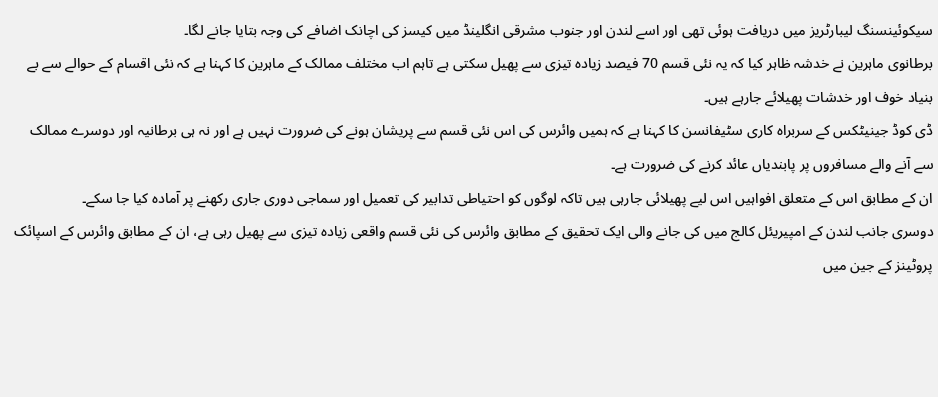سیکوئینسنگ لیبارٹریز میں دریافت ہوئی تھی اور اسے لندن اور جنوب مشرقی انگلینڈ میں کیسز کی اچانک اضافے کی وجہ بتایا جانے لگا۔
برطانوی ماہرین نے خدشہ ظاہر کیا کہ یہ نئی قسم 70 فیصد زیادہ تیزی سے پھیل سکتی ہے تاہم اب مختلف ممالک کے ماہرین کا کہنا ہے کہ نئی اقسام کے حوالے سے بے بنیاد خوف اور خدشات پھیلائے جارہے ہیں۔
ڈی کوڈ جینیٹکس کے سربراہ کاری سٹیفانسن کا کہنا ہے کہ ہمیں وائرس کی اس نئی قسم سے پریشان ہونے کی ضرورت نہيں ہے اور نہ ہی برطانیہ اور دوسرے ممالک سے آنے والے مسافروں پر پابندیاں عائد کرنے کی ضرورت ہے۔
ان کے مطابق اس کے متعلق افواہیں اس لیے پھیلائی جارہی ہيں تاکہ لوگوں کو احتیاطی تدابیر کی تعمیل اور سماجی دوری جاری رکھنے پر آمادہ کیا جا سکے۔
دوسری جانب لندن کے امپیریئل کالج میں کی جانے والی ایک تحقیق کے مطابق وائرس کی نئی قسم واقعی زیادہ تیزی سے پھیل رہی ہے، ان کے مطابق وائرس کے اسپائک پروٹینز کے جین میں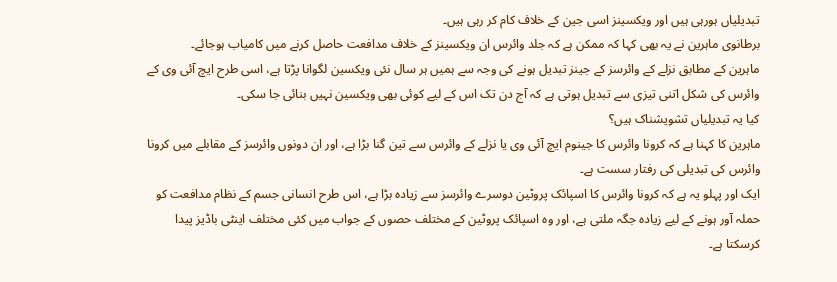تبدیلیاں ہورہی ہیں اور ویکسینز اسی جین کے خلاف کام کر رہی ہیں۔
برطانوی ماہرین نے یہ بھی کہا کہ ممکن ہے کہ جلد وائرس ان ویکسینز کے خلاف مدافعت حاصل کرنے میں کامیاب ہوجائے۔
ماہرین کے مطابق نزلے کے وائرسز کے جینز تبدیل ہونے کی وجہ سے ہمیں ہر سال نئی ویکسین لگوانا پڑتا ہے، اسی طرح ایچ آئی وی کے وائرس کی شکل اتنی تیزی سے تبدیل ہوتی ہے کہ آج دن تک اس کے لیے کوئی بھی ویکسین نہیں بنائی جا سکی۔
کیا یہ تبدیلیاں تشویشناک ہیں؟
ماہرین کا کہنا ہے کہ کرونا وائرس کا جینوم ایچ آئی وی یا نزلے کے وائرس سے تین گنا بڑا ہے، اور ان دونوں وائرسز کے مقابلے میں کرونا وائرس کی تبدیلی کی رفتار سست ہے۔
ایک اور پہلو یہ ہے کہ کرونا وائرس کا اسپائک پروٹین دوسرے وائرسز سے زيادہ بڑا ہے، اس طرح انسانی جسم کے نظام مدافعت کو حملہ آور ہونے کے لیے زیادہ جگہ ملتی ہے، اور وہ اسپائک پروٹین کے مختلف حصوں کے جواب میں کئی مختلف اینٹی باڈيز پیدا کرسکتا ہے۔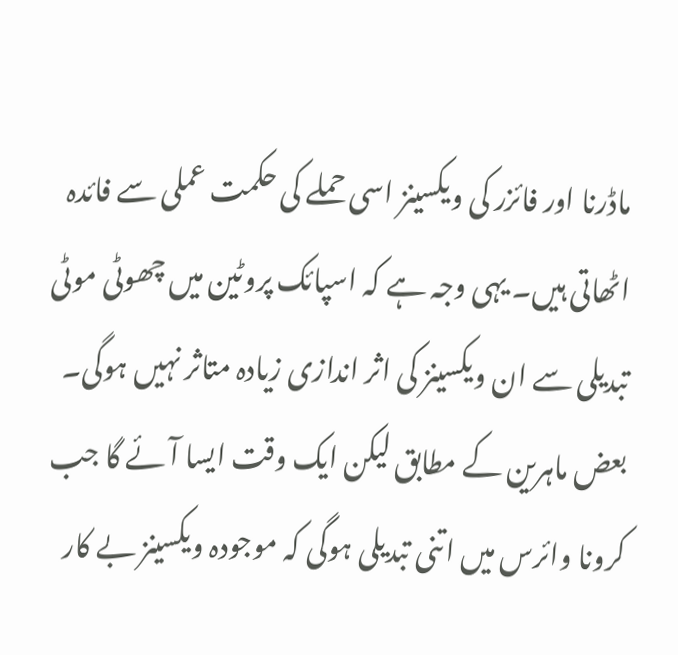ماڈرنا اور فائزر کی ویکسینز اسی حملے کی حکمت عملی سے فائدہ اٹھاتی ہیں۔ یہی وجہ ہے کہ اسپائک پروٹین میں چھوٹی موٹی تبدیلی سے ان ویکسینز کی اثر اندازی زیادہ متاثر نہيں ہوگی۔
بعض ماہرین کے مطابق لیکن ایک وقت ایسا آئے گا جب کرونا وائرس میں اتنی تبدیلی ہوگی کہ موجودہ ویکسینز بے کار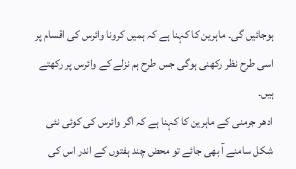ہوجائیں گی۔ ماہرین کا کہنا ہے کہ ہمیں کرونا وائرس کی اقسام پر اسی طرح نظر رکھنی ہوگی جس طرح ہم نزلے کے وائرس پر رکھتے ہیں۔
ادھر جرمنی کے ماہرین کا کہنا ہے کہ اگر وائرس کی کوئی نئی شکل سامنے آ بھی جائے تو محض چند ہفتوں کے اندر اس کی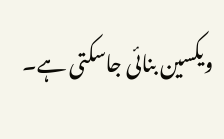ویکسین بنائی جاسکتی ہے۔